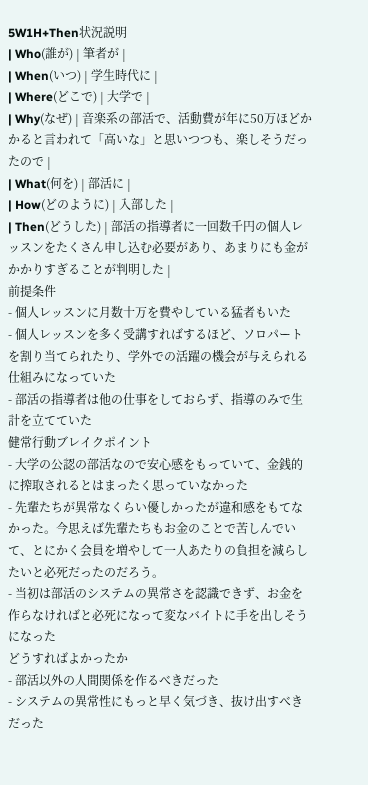5W1H+Then状況説明
| Who(誰が) | 筆者が |
| When(いつ) | 学生時代に |
| Where(どこで) | 大学で |
| Why(なぜ) | 音楽系の部活で、活動費が年に50万ほどかかると言われて「高いな」と思いつつも、楽しそうだったので |
| What(何を) | 部活に |
| How(どのように) | 入部した |
| Then(どうした) | 部活の指導者に一回数千円の個人レッスンをたくさん申し込む必要があり、あまりにも金がかかりすぎることが判明した |
前提条件
- 個人レッスンに月数十万を費やしている猛者もいた
- 個人レッスンを多く受講すればするほど、ソロパートを割り当てられたり、学外での活躍の機会が与えられる仕組みになっていた
- 部活の指導者は他の仕事をしておらず、指導のみで生計を立てていた
健常行動ブレイクポイント
- 大学の公認の部活なので安心感をもっていて、金銭的に搾取されるとはまったく思っていなかった
- 先輩たちが異常なくらい優しかったが違和感をもてなかった。今思えば先輩たちもお金のことで苦しんでいて、とにかく会員を増やして一人あたりの負担を減らしたいと必死だったのだろう。
- 当初は部活のシステムの異常さを認識できず、お金を作らなければと必死になって変なバイトに手を出しそうになった
どうすればよかったか
- 部活以外の人間関係を作るべきだった
- システムの異常性にもっと早く気づき、抜け出すべきだった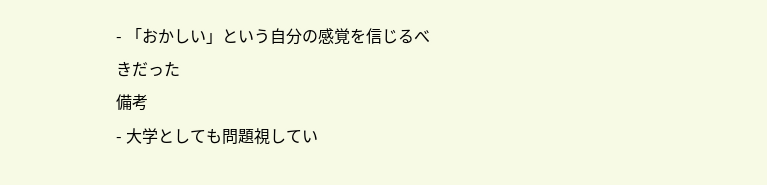- 「おかしい」という自分の感覚を信じるべきだった
備考
- 大学としても問題視してい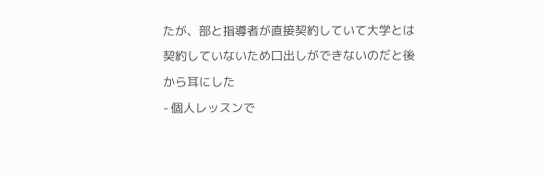たが、部と指導者が直接契約していて大学とは契約していないため口出しができないのだと後から耳にした
- 個人レッスンで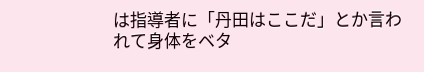は指導者に「丹田はここだ」とか言われて身体をベタ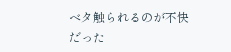ベタ触られるのが不快だった